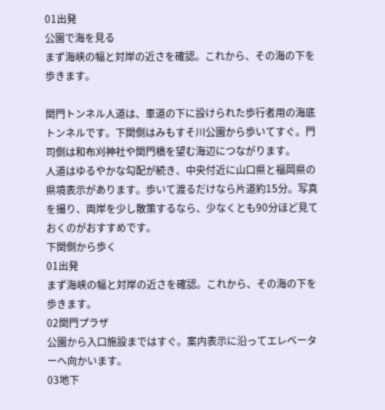01出発
公園で海を見る
まず海峡の幅と対岸の近さを確認。これから、その海の下を歩きます。

関門トンネル人道は、車道の下に設けられた歩行者用の海底トンネルです。下関側はみもすそ川公園から歩いてすぐ。門司側は和布刈神社や関門橋を望む海辺につながります。
人道はゆるやかな勾配が続き、中央付近に山口県と福岡県の県境表示があります。歩いて渡るだけなら片道約15分。写真を撮り、両岸を少し散策するなら、少なくとも90分ほど見ておくのがおすすめです。
下関側から歩く
01出発
まず海峡の幅と対岸の近さを確認。これから、その海の下を歩きます。
02関門プラザ
公園から入口施設まではすぐ。案内表示に沿ってエレベーターへ向かいます。
03地下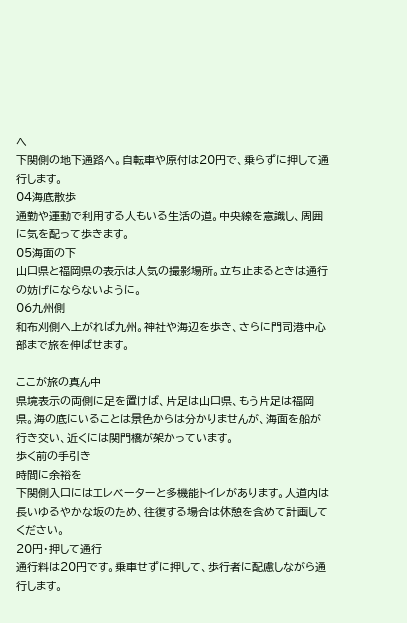へ
下関側の地下通路へ。自転車や原付は20円で、乗らずに押して通行します。
04海底散歩
通勤や運動で利用する人もいる生活の道。中央線を意識し、周囲に気を配って歩きます。
05海面の下
山口県と福岡県の表示は人気の撮影場所。立ち止まるときは通行の妨げにならないように。
06九州側
和布刈側へ上がれば九州。神社や海辺を歩き、さらに門司港中心部まで旅を伸ばせます。

ここが旅の真ん中
県境表示の両側に足を置けば、片足は山口県、もう片足は福岡県。海の底にいることは景色からは分かりませんが、海面を船が行き交い、近くには関門橋が架かっています。
歩く前の手引き
時間に余裕を
下関側入口にはエレベーターと多機能トイレがあります。人道内は長いゆるやかな坂のため、往復する場合は休憩を含めて計画してください。
20円・押して通行
通行料は20円です。乗車せずに押して、歩行者に配慮しながら通行します。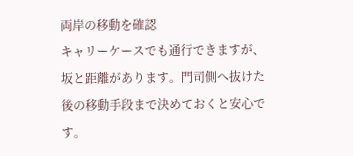両岸の移動を確認
キャリーケースでも通行できますが、坂と距離があります。門司側へ抜けた後の移動手段まで決めておくと安心です。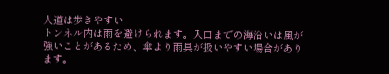人道は歩きやすい
トンネル内は雨を避けられます。入口までの海沿いは風が強いことがあるため、傘より雨具が扱いやすい場合があります。